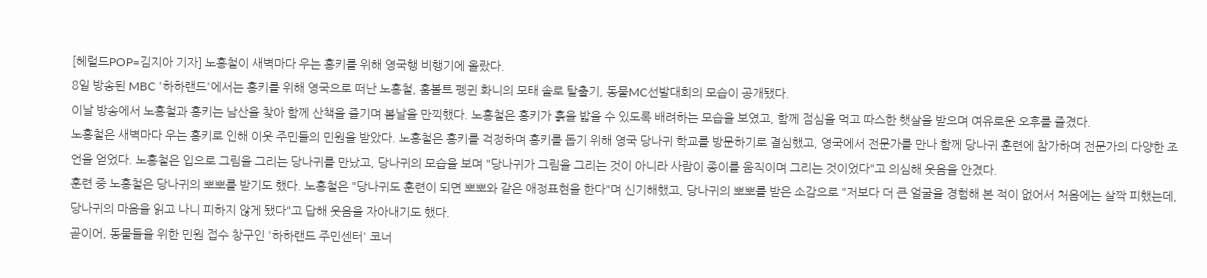[헤럴드POP=김지아 기자] 노홍철이 새벽마다 우는 홍키를 위해 영국행 비행기에 올랐다.
8일 방송된 MBC '하하랜드'에서는 홍키를 위해 영국으로 떠난 노홍철, 훔볼트 펭귄 화니의 모태 솔로 탈출기, 동물MC선발대회의 모습이 공개됐다.
이날 방송에서 노홍철과 홍키는 남산을 찾아 함께 산책을 즐기며 봄날을 만끽했다. 노홍철은 홍키가 흙을 밟을 수 있도록 배려하는 모습을 보였고, 함께 점심을 먹고 따스한 햇살을 받으며 여유로운 오후를 즐겼다.
노홍철은 새벽마다 우는 홍키로 인해 이웃 주민들의 민원을 받았다. 노홍철은 홍키를 걱정하며 홍키를 돕기 위해 영국 당나귀 학교를 방문하기로 결심했고, 영국에서 전문가를 만나 함께 당나귀 훈련에 참가하며 전문가의 다양한 조언을 얻었다. 노홍철은 입으로 그림을 그리는 당나귀를 만났고, 당나귀의 모습을 보며 "당나귀가 그림을 그리는 것이 아니라 사람이 종이를 움직이며 그리는 것이었다"고 의심해 웃음을 안겼다.
훈련 중 노홍철은 당나귀의 뽀뽀를 받기도 했다. 노홍철은 "당나귀도 훈련이 되면 뽀뽀와 같은 애정표현을 한다"며 신기해했고, 당나귀의 뽀뽀를 받은 소감으로 "저보다 더 큰 얼굴을 경험해 본 적이 없어서 처음에는 살짝 피했는데, 당나귀의 마음을 읽고 나니 피하지 않게 됐다"고 답해 웃음을 자아내기도 했다.
곧이어, 동물들을 위한 민원 접수 창구인 '하하랜드 주민센터' 코너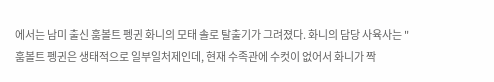에서는 남미 출신 훔볼트 펭귄 화니의 모태 솔로 탈출기가 그려졌다. 화니의 담당 사육사는 "훔볼트 펭귄은 생태적으로 일부일처제인데, 현재 수족관에 수컷이 없어서 화니가 짝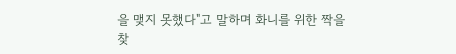을 맺지 못했다"고 말하며 화니를 위한 짝을 찾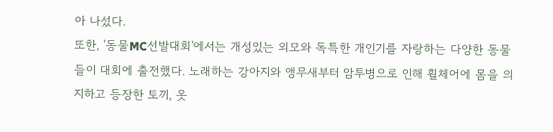아 나섰다.
또한, '동물MC선발대회'에서는 개성있는 외모와 독특한 개인기를 자랑하는 다양한 동물들이 대회에 출전했다. 노래하는 강아지와 앵무새부터 암투병으로 인해 휠체어에 몸을 의지하고 등장한 토끼, 옷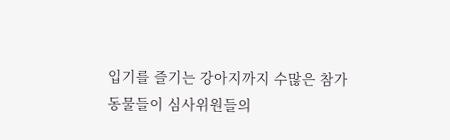입기를 즐기는 강아지까지 수많은 참가 동물들이 심사위원들의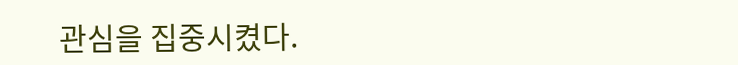관심을 집중시켰다.